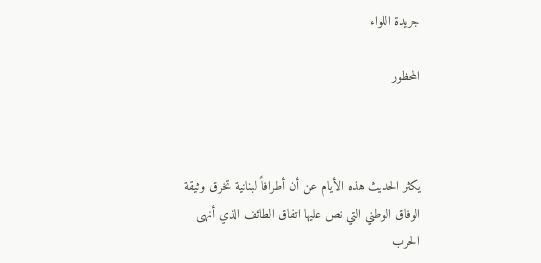جريدة اللواء

المحظور



يكثر الحديث هذه الأيام عن أن أطرافاً لبنانية تخرق وثيقة الوفاق الوطني التي نص عليها اتفاق الطائف الذي أنهى الحرب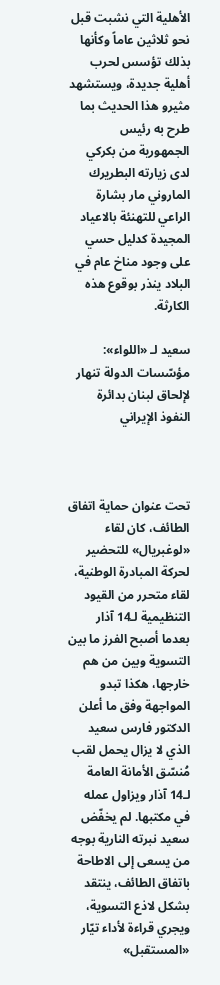الأهلية التي نشبت قبل نحو ثلاثين عاماً وكأنها بذلك تؤسس لحرب أهلية جديدة، ويستشهد مثيرو هذا الحديث بما طرح به رئيس الجمهورية من بكركي لدى زيارته البطريرك الماروني مار بشارة الراعي للتهنئة بالاعياد المجيدة كدليل حسي على وجود مناخ عام في البلاد ينذر بوقوع هذه الكارثة.

سعيد لـ «اللواء»: مؤسّسات الدولة تنهار لإلحاق لبنان بدائرة النفوذ الإيراني



تحت عنوان حماية اتفاق الطائف، كان لقاء «لوغبريال» للتحضير لحركة المبادرة الوطنية، لقاء متحرر من القيود التنظيمية لـ14 آذار بعدما أصبح الفرز ما بين التسوية وبين من هم خارجها، هكذا تبدو المواجهة وفق ما أعلن الدكتور فارس سعيد الذي لا يزال يحمل لقب مُنسّق الأمانة العامة لـ14 آذار ويزاول عمله في مكتبها. لم يخفّض سعيد نبرته النارية بوجه من يسعى إلى الاطاحة باتفاق الطائف، ينتقد بشكل لاذع التسوية، ويجري قراءة لأداء تيّار «المستقبل»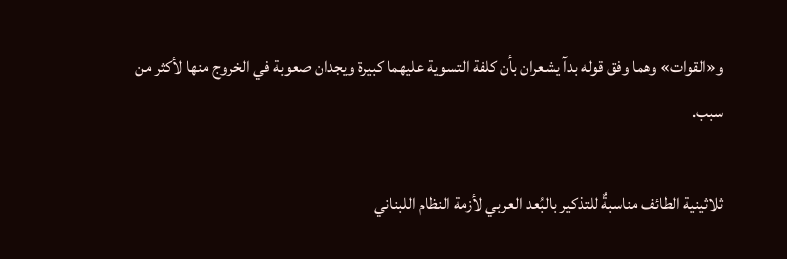و«القوات» وهما وفق قوله بدآ يشعران بأن كلفة التسوية عليهما كبيرة ويجدان صعوبة في الخروج منها لأكثر من سبب.

ثلاثينية الطائف مناسبةٌ للتذكير بالبُعد العربي لأزمة النظام اللبناني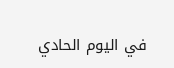في اليوم الحادي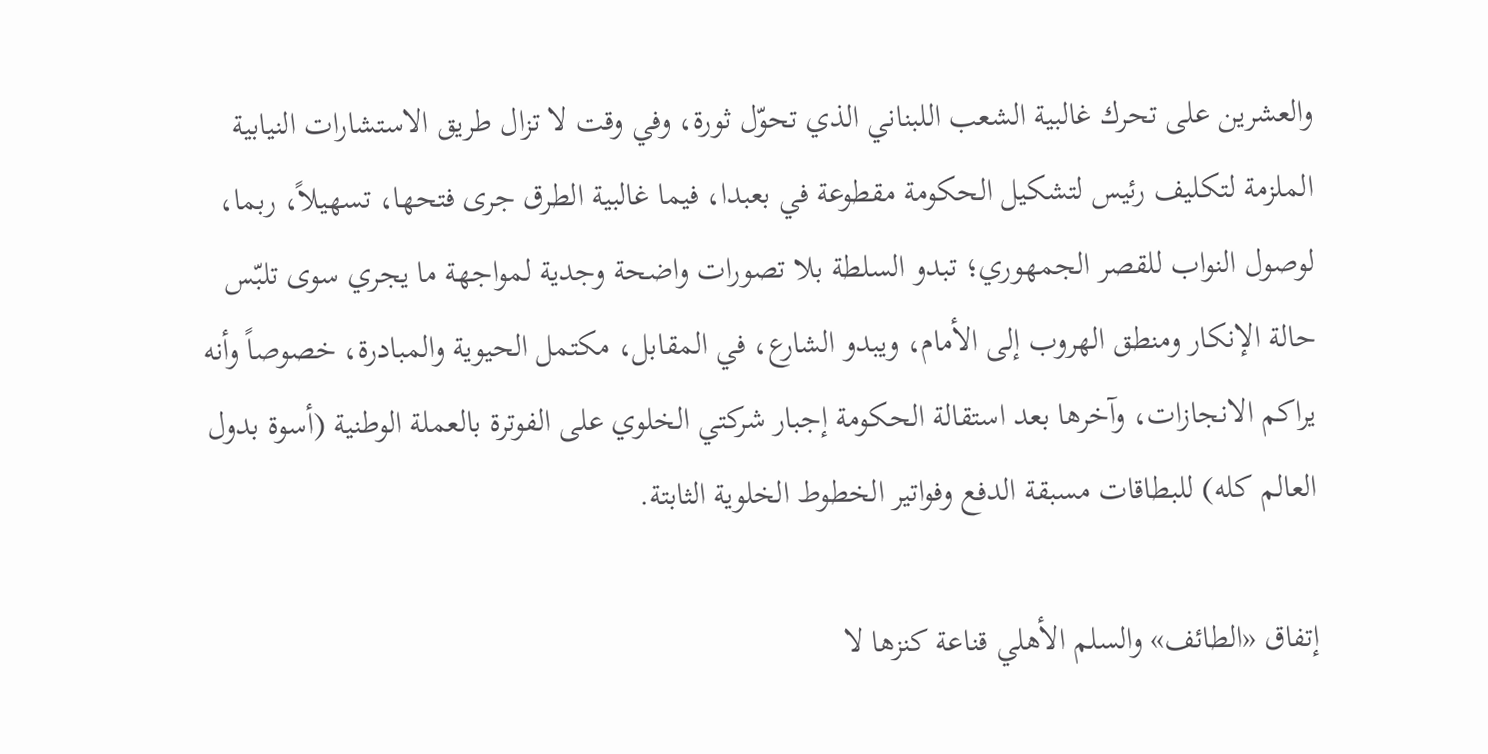والعشرين على تحرك غالبية الشعب اللبناني الذي تحوّل ثورة، وفي وقت لا تزال طريق الاستشارات النيابية الملزمة لتكليف رئيس لتشكيل الحكومة مقطوعة في بعبدا، فيما غالبية الطرق جرى فتحها، تسهيلاً، ربما، لوصول النواب للقصر الجمهوري؛ تبدو السلطة بلا تصورات واضحة وجدية لمواجهة ما يجري سوى تلبّس حالة الإنكار ومنطق الهروب إلى الأمام، ويبدو الشارع، في المقابل، مكتمل الحيوية والمبادرة، خصوصاً وأنه يراكم الانجازات، وآخرها بعد استقالة الحكومة إجبار شركتي الخلوي على الفوترة بالعملة الوطنية (أسوة بدول العالم كله) للبطاقات مسبقة الدفع وفواتير الخطوط الخلوية الثابتة.

إتفاق «الطائف» والسلم الأهلي قناعة كنزها لا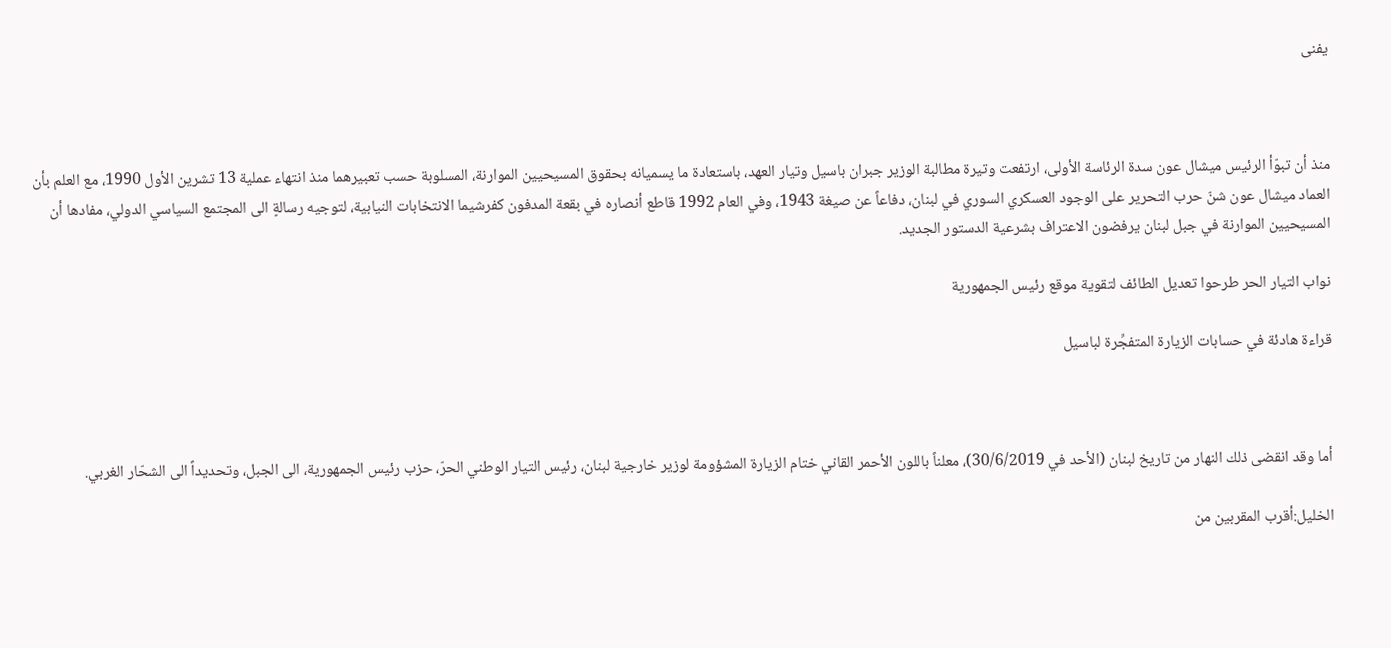يفنى



منذ أن تبوّأ الرئيس ميشال عون سدة الرئاسة الأولى، ارتفعت وتيرة مطالبة الوزير جبران باسيل وتيار العهد، باستعادة ما يسميانه بحقوق المسيحيين الموارنة، المسلوبة حسب تعبيرهما منذ انتهاء عملية 13 تشرين الأول 1990، مع العلم بأن العماد ميشال عون شنّ حرب التحرير على الوجود العسكري السوري في لبنان، دفاعاً عن صيغة 1943، وفي العام 1992 قاطع أنصاره في بقعة المدفون كفرشيما الانتخابات النيابية، لتوجيه رسالةٍ الى المجتمع السياسي الدولي، مفادها أن المسيحيين الموارنة في جبل لبنان يرفضون الاعتراف بشرعية الدستور الجديد.

نواب التيار الحر طرحوا تعديل الطائف لتقوية موقع رئيس الجمهورية

قراءة هادئة في حسابات الزيارة المتفجِّرة لباسيل



أما وقد انقضى ذلك النهار من تاريخ لبنان (الأحد في 30/6/2019)، معلناً باللون الأحمر القاني ختام الزيارة المشؤومة لوزير خارجية لبنان، رئيس التيار الوطني الحرّ، حزب رئيس الجمهورية، الى الجبل، وتحديداً الى الشحّار الغربي.

الخليل:أقرب المقربين من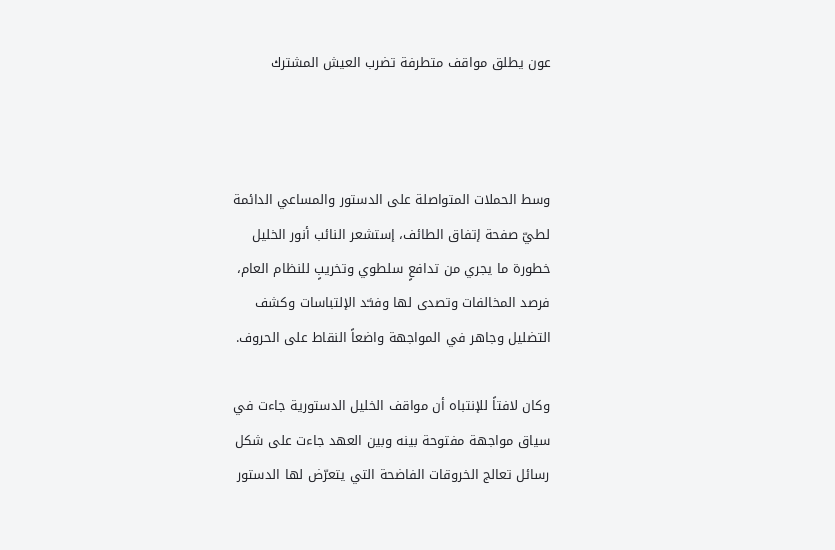عون يطلق مواقف متطرفة تضرب العيش المشترك



وسط الحملات المتواصلة على الدستور والمساعي الدائمة لطيّ صفحة إتفاق الطائف، إستشعر النائب أنور الخليل خطورة ما يجري من تدافعٍ سلطوي وتخريبٍ للنظام العام، فرصد المخالفات وتصدى لها وفنـّد الإلتباسات وكشف التضليل وجاهر في المواجهة واضعاً النقاط على الحروف.

وكان لافتاً للإنتباه أن مواقف الخليل الدستورية جاءت في سياق مواجهة مفتوحة بينه وبين العهد جاءت على شكل رسائل تعالج الخروقات الفاضحة التي يتعرّض لها الدستور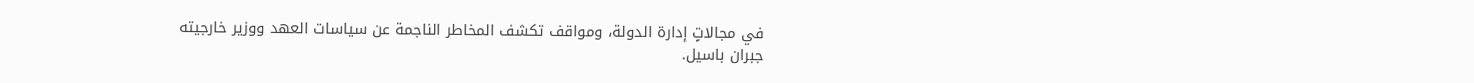في مجالاتٍ إدارة الدولة، ومواقف تكشف المخاطر الناجمة عن سياسات العهد ووزير خارجيته جبران باسيل.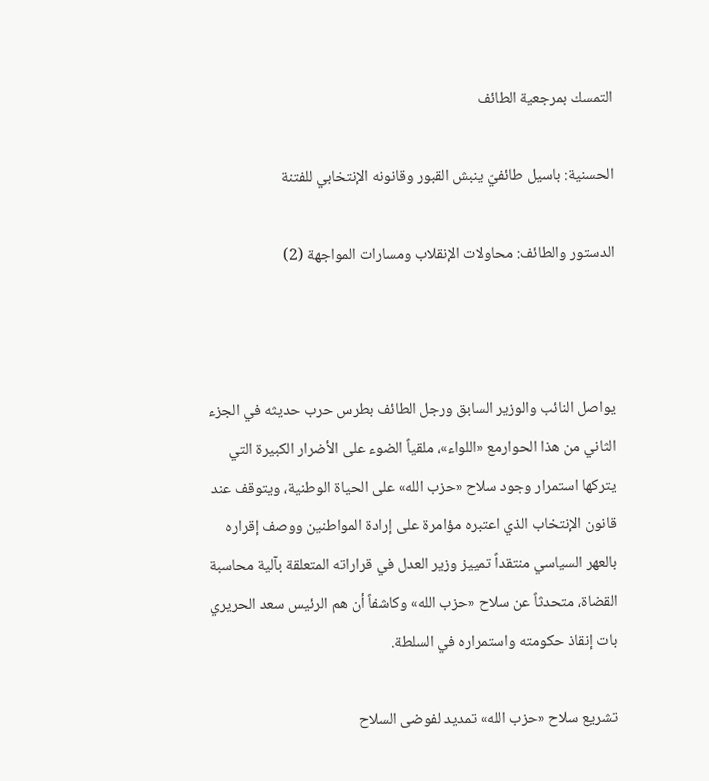التمسك بمرجعية الطائف

الحسنية: باسيل طائفيّ ينبش القبور وقانونه الإنتخابي للفتنة

الدستور والطائف: محاولات الإنقلاب ومسارات المواجهة (2)



يواصل النائب والوزير السابق ورجل الطائف بطرس حرب حديثه في الجزء الثاني من هذا الحوارمع «اللواء»، ملقياً الضوء على الأضرار الكبيرة التي يتركها استمرار وجود سلاح «حزب الله» على الحياة الوطنية، ويتوقف عند قانون الإنتخاب الذي اعتبره مؤامرة على إرادة المواطنين ووصف إقراره بالعهر السياسي منتقداً تمييز وزير العدل في قراراته المتعلقة بآلية محاسبة القضاة، متحدثاً عن سلاح «حزب الله» وكاشفاً أن هم الرئيس سعد الحريري بات إنقاذ حكومته واستمراره في السلطة.

تشريع سلاح «حزب الله» تمديد لفوضى السلاح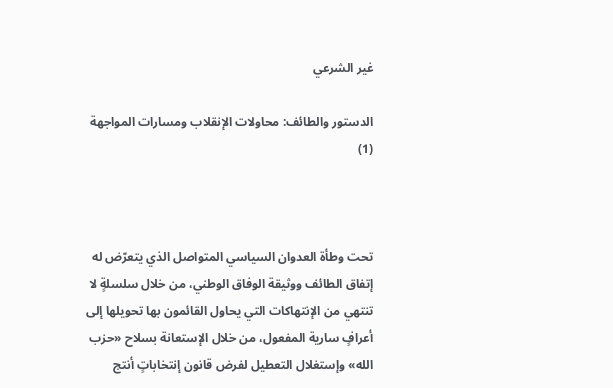غير الشرعي

الدستور والطائف: محاولات الإنقلاب ومسارات المواجهة (1)



تحت وطأة العدوان السياسي المتواصل الذي يتعرّض له إتفاق الطائف ووثيقة الوفاق الوطني، من خلال سلسلةٍ لا تنتهي من الإنتهاكات التي يحاول القائمون بها تحويلها إلى أعرافٍ سارية المفعول، من خلال الإستعانة بسلاح «حزب الله» وإستغلال التعطيل لفرض قانون إنتخاباتٍ أنتج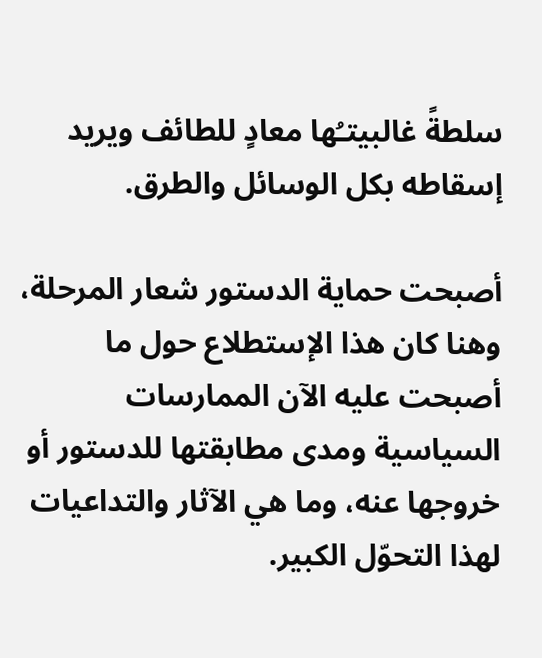سلطةً غالبيتـُها معادٍ للطائف ويريد إسقاطه بكل الوسائل والطرق.

أصبحت حماية الدستور شعار المرحلة، وهنا كان هذا الإستطلاع حول ما أصبحت عليه الآن الممارسات السياسية ومدى مطابقتها للدستور أو خروجها عنه، وما هي الآثار والتداعيات لهذا التحوّل الكبير.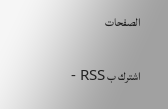الصفحات

اشترك ب RSS -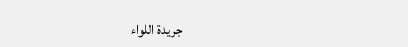جريدة اللواء